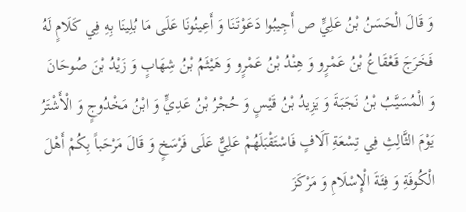وَ قَالَ الْحَسَنُ بْنُ عَلِيٍّ ص أَجِيبُوا دَعَوْتَنَا وَ أَعِينُونَا عَلَى مَا بُلِينَا بِهِ فِي كَلَامٍ لَهُ فَخَرَجَ قَعْقَاعُ بْنُ عَمْرٍو وَ هِنْدُ بْنُ عَمْرٍو وَ هَيْثَمُ بْنُ شِهَابٍ وَ زَيْدُ بْنَ صُوحَانَ وَ الْمُسَيَّبُ بْنُ نَجَبَةَ وَ يَزِيدُ بْنُ قَيْسٍ وَ حُجْرُ بْنُ عَدِيٍّ وَ ابْنُ مَخْدُوجٍ وَ الْأَشْتَرُ يَوْمَ الثَّالِثِ فِي تِسْعَةِ آلَافٍ فَاسْتَقْبَلَهُمْ عَلِيٌّ عَلَى فَرْسَخٍ وَ قَالَ مَرْحَباً بِكُمْ أَهْلَ الْكُوفَةِ وَ فِئَةَ الْإِسْلَامِ وَ مَرْكَزَ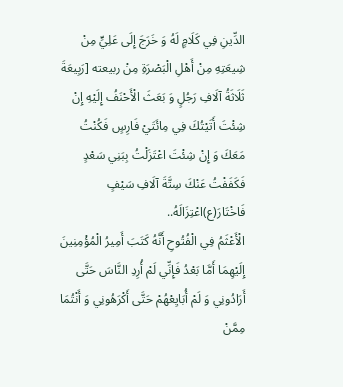الدِّينِ فِي كَلَامٍ لَهُ وَ خَرَجَ إِلَى عَلِيٍّ مِنْ شِيعَتِهِ مِنْ أَهْلِ الْبَصْرَةِ مِنْ ربيعته [رَبِيعَةَ ثَلَاثَةُ آلَافِ رَجُلٍ وَ بَعَثَ الْأَحْنَفُ إِلَيْهِ إِنْ شِئْتَ أَتَيْتُكَ فِي مِائَتَيْ فَارِسٍ فَكُنْتُ مَعَكَ وَ إِنْ شِئْتَ اعْتَزَلْتُ بِبَنِي سَعْدٍ فَكَفَفْتُ عَنْكَ سِتَّةَ آلَافِ سَيْفٍ فَاخْتَارَ(ع)اعْتِزَالَهُ..
الْأَعْثَمُ فِي الْفُتُوحِ أَنَّهُ كَتَبَ أَمِيرُ الْمُؤْمِنِينَ إِلَيْهِمَا أَمَّا بَعْدُ فَإِنِّي لَمْ أُرِدِ النَّاسَ حَتَّى أَرَادُونِي وَ لَمْ أُبَايِعْهُمْ حَتَّى أَكْرَهُونِي وَ أَنْتُمَا مِمَّنْ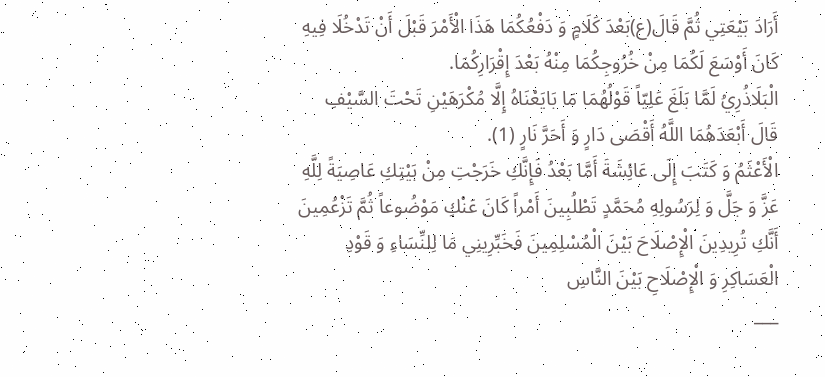أَرَادَ بَيْعَتِي ثُمَّ قَالَ(ع)بَعْدَ كَلَامٍ وَ دَفْعُكُمَا هَذَا الْأَمْرَ قَبْلَ أَنْ تَدْخُلَا فِيهِ كَانَ أَوْسَعَ لَكُمَا مِنْ خُرُوجِكُمَا مِنْهُ بَعْدَ إِقْرَارِكُمَا.
الْبَلَاذُرِيُ لَمَّا بَلَغَ عَلِيّاً قَوْلُهُمَا مَا بَايَعْنَاهُ إِلَّا مُكْرَهَيْنِ تَحْتَ السَّيْفِ قَالَ أَبْعَدَهُمَا اللَّهُ أَقْصَى دَارٍ وَ أَحَرَّ نَارٍ (1).
الْأَعْثَمُ وَ كَتَبَ إِلَى عَائِشَةَ أَمَّا بَعْدُ فَإِنَّكِ خَرَجْتِ مِنْ بَيْتِكِ عَاصِيَةً لِلَّهِ عَزَّ وَ جَلَّ وَ لِرَسُولِهِ مُحَمَّدٍ تَطْلُبِينَ أَمْراً كَانَ عَنْكِ مَوْضُوعاً ثُمَّ تَزْعُمِينَ أَنَّكِ تُرِيدِينَ الْإِصْلَاحَ بَيْنَ الْمُسْلِمِينَ فَخَبِّرِينِي مَا لِلنِّسَاءِ وَ قَوْدِ الْعَسَاكِرِ وَ الْإِصْلَاحِ بَيْنَ النَّاسِ
___